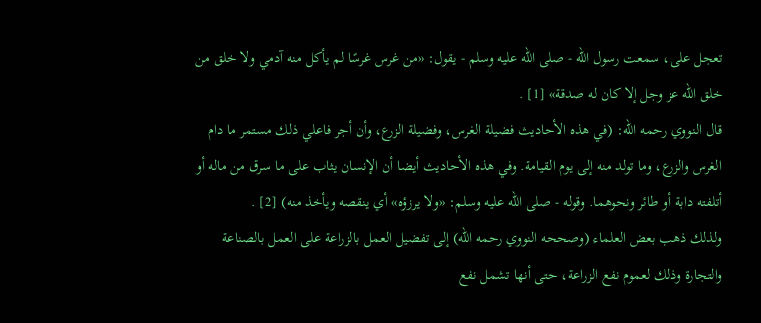تعجل على، سمعت رسول الله - صلى الله عليه وسلم - يقول: «من غرس غرسًا لم يأكل منه آدمي ولا خلق من خلق الله عز وجل إلا كان له صدقة» [1] .
قال النووي رحمه الله: (في هذه الأحاديث فضيلة الغرس، وفضيلة الزرع، وأن أجر فاعلي ذلك مستمر ما دام الغرس والزرع، وما تولد منه إلى يوم القيامة. وفي هذه الأحاديث أيضا أن الإنسان يثاب على ما سرق من ماله أو أتلفته دابة أو طائر ونحوهما. وقوله - صلى الله عليه وسلم: «ولا يرزؤه» أي ينقصه ويأخذ منه) [2] .
ولذلك ذهب بعض العلماء (وصححه النووي رحمه الله) إلى تفضيل العمل بالزراعة على العمل بالصناعة والتجارة وذلك لعموم نفع الزراعة، حتى أنها تشمل نفع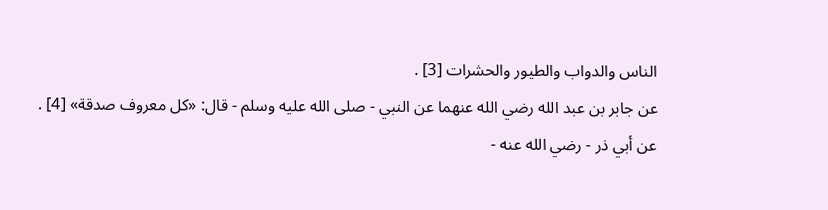الناس والدواب والطيور والحشرات [3] .
عن جابر بن عبد الله رضي الله عنهما عن النبي - صلى الله عليه وسلم - قال: «كل معروف صدقة» [4] .
عن أبي ذر - رضي الله عنه -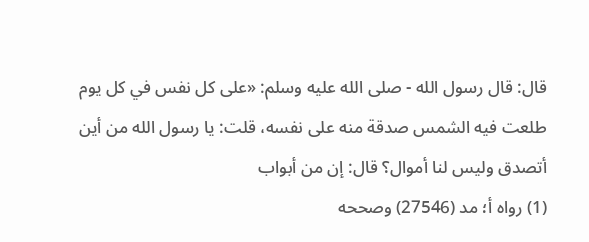قال: قال رسول الله - صلى الله عليه وسلم: «على كل نفس في كل يوم طلعت فيه الشمس صدقة منه على نفسه، قلت: يا رسول الله من أين أتصدق وليس لنا أموال؟ قال: إن من أبواب
(1) رواه أ؛ مد (27546) وصححه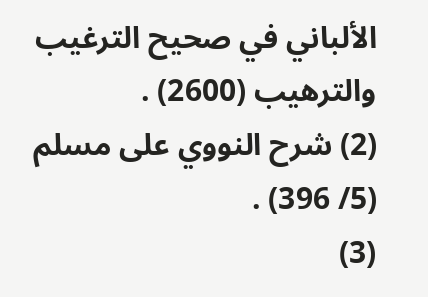الألباني في صحيح الترغيب والترهيب (2600) .
(2) شرح النووي على مسلم (5/ 396) .
(3)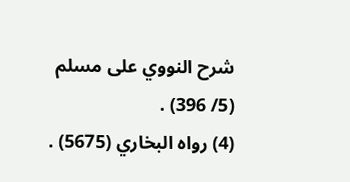شرح النووي على مسلم (5/ 396) .
(4) رواه البخاري (5675) .